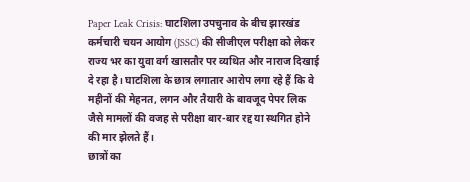Paper Leak Crisis: घाटशिला उपचुनाव के बीच झारखंड कर्मचारी चयन आयोग (JSSC) की सीजीएल परीक्षा को लेकर राज्य भर का युवा वर्ग खासतौर पर व्यथित और नाराज दिखाई दे रहा है। घाटशिला के छात्र लगातार आरोप लगा रहे हैं कि वे महीनों की मेहनत, लगन और तैयारी के बावजूद पेपर लिक जैसे मामलों की वजह से परीक्षा बार-बार रद्द या स्थगित होने की मार झेलते हैं।
छात्रों का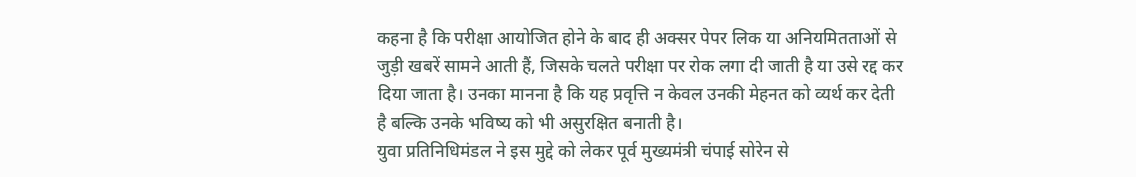कहना है कि परीक्षा आयोजित होने के बाद ही अक्सर पेपर लिक या अनियमितताओं से जुड़ी खबरें सामने आती हैं, जिसके चलते परीक्षा पर रोक लगा दी जाती है या उसे रद्द कर दिया जाता है। उनका मानना है कि यह प्रवृत्ति न केवल उनकी मेहनत को व्यर्थ कर देती है बल्कि उनके भविष्य को भी असुरक्षित बनाती है।
युवा प्रतिनिधिमंडल ने इस मुद्दे को लेकर पूर्व मुख्यमंत्री चंपाई सोरेन से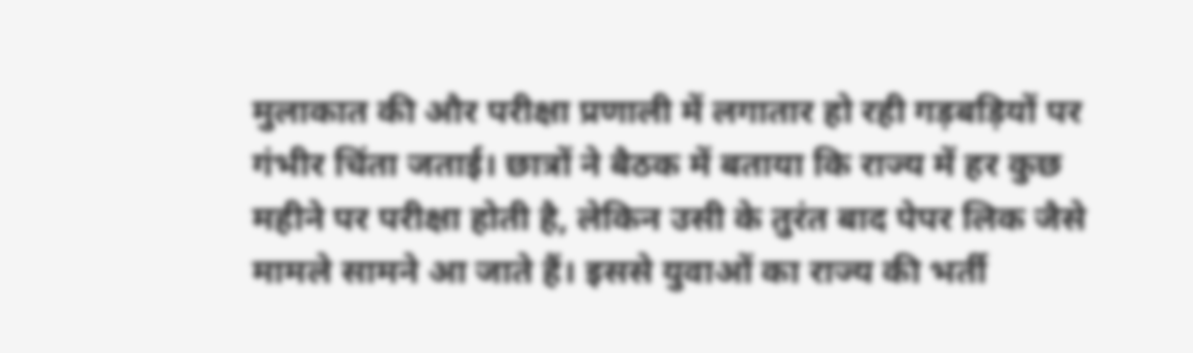मुलाकात की और परीक्षा प्रणाली में लगातार हो रही गड़बड़ियों पर गंभीर चिंता जताई। छात्रों ने बैठक में बताया कि राज्य में हर कुछ महीने पर परीक्षा होती है, लेकिन उसी के तुरंत बाद पेपर लिक जैसे मामले सामने आ जाते हैं। इससे युवाओं का राज्य की भर्ती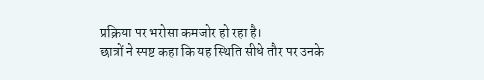प्रक्रिया पर भरोसा कमजोर हो रहा है।
छात्रों ने स्पष्ट कहा कि यह स्थिति सीधे तौर पर उनके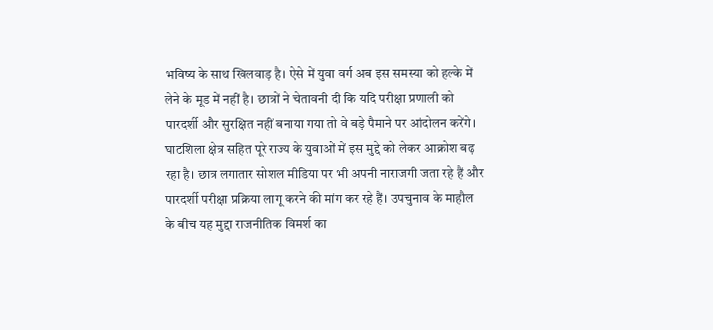भविष्य के साथ खिलवाड़ है। ऐसे में युवा वर्ग अब इस समस्या को हल्के में लेने के मूड में नहीं है। छात्रों ने चेतावनी दी कि यदि परीक्षा प्रणाली को पारदर्शी और सुरक्षित नहीं बनाया गया तो वे बड़े पैमाने पर आंदोलन करेंगे।
घाटशिला क्षेत्र सहित पूरे राज्य के युवाओं में इस मुद्दे को लेकर आक्रोश बढ़ रहा है। छात्र लगातार सोशल मीडिया पर भी अपनी नाराजगी जता रहे हैं और पारदर्शी परीक्षा प्रक्रिया लागू करने की मांग कर रहे हैं। उपचुनाव के माहौल के बीच यह मुद्दा राजनीतिक विमर्श का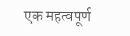एक महत्वपूर्ण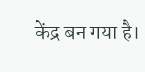केंद्र बन गया है।